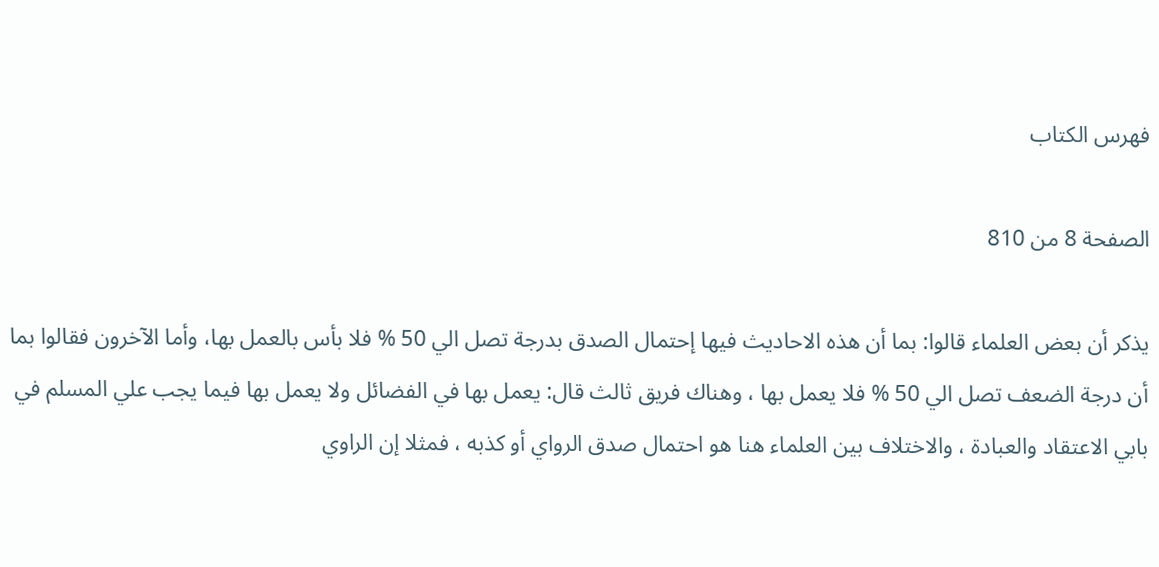فهرس الكتاب

الصفحة 8 من 810

يذکر أن بعض العلماء قالوا: بما أن هذه الاحاديث فيها إحتمال الصدق بدرجة تصل الي 50 % فلا بأس بالعمل بها، وأما الآخرون فقالوا بما أن درجة الضعف تصل الي 50 % فلا يعمل بها ، وهناك فريق ثالث قال: يعمل بها في الفضائل ولا يعمل بها فيما يجب علي المسلم في بابي الاعتقاد والعبادة ، والاختلاف بين العلماء هنا هو احتمال صدق الرواي أو کذبه ، فمثلا إن الراوي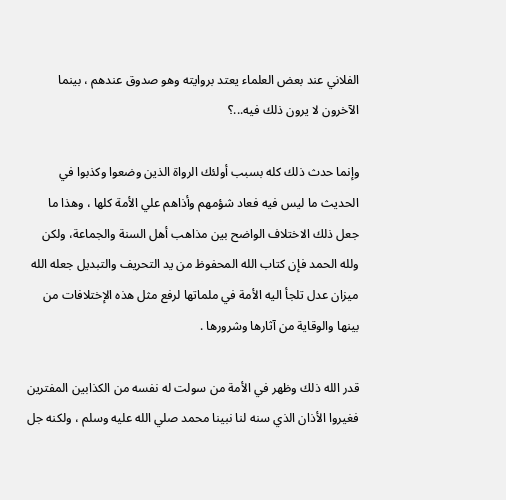الفلاني عند بعض العلماء يعتد بروايته وهو صدوق عندهم ، بينما الآخرون لا يرون ذلك فيه...؟

وإنما حدث ذلك کله بسبب أولئك الرواة الذين وضعوا وکذبوا في الحديث ما ليس فيه فعاد شؤمهم وأذاهم علي الأمة کلها ، وهذا ما جعل ذلك الاختلاف الواضح بين مذاهب أهل السنة والجماعة، ولکن ولله الحمد فإن کتاب الله المحفوظ من يد التحريف والتبديل جعله الله ميزان عدل تلجأ اليه الأمة في ملماتها لرفع مثل هذه الإختلافات من بينها والوقاية من آثارها وشرورها .

قدر الله ذلك وظهر في الأمة من سولت له نفسه من الکذابين المفترين فغيروا الأذان الذي سنه لنا نبينا محمد صلي الله عليه وسلم ، ولکنه جل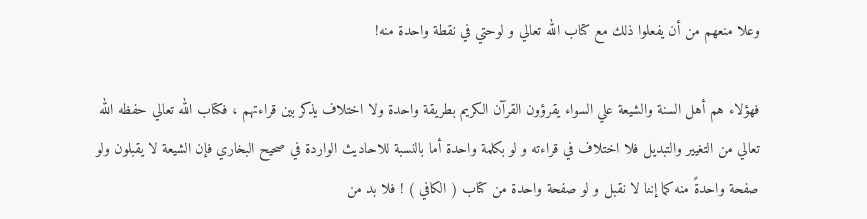وعلا منعهم من أن يفعلوا ذلك مع کتاب الله تعالي و لوحتي في نقطة واحدة منه!

فهؤلاء هم أهل السنة والشيعة علي السواء يقرؤون القرآن الکريم بطريقة واحدة ولا اختلاف يذکر بين قراءتهم ، فکتاب الله تعالي حفظه الله تعالي من التغيير والتبديل فلا اختلاف في قراءته و لو بكلمة واحدة أما بالنسبة للاحاديث الواردة في صحيح البخاري فإن الشيعة لا يقبلون ولو صفحة واحدةً منه کما إننا لا نقبل و لو صفحة واحدة من کتاب ( الکافي ) ! فلا بد من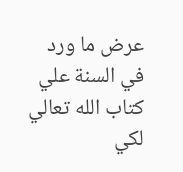عرض ما ورد في السنة علي کتاب الله تعالي لکي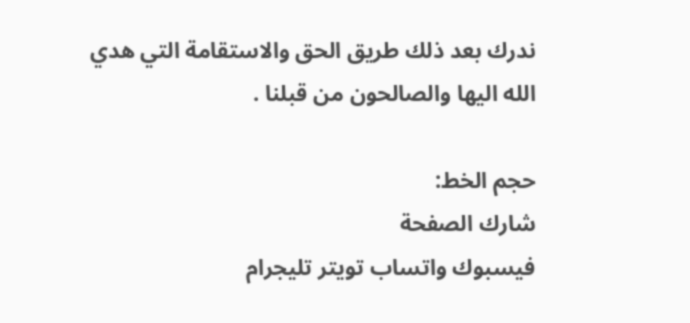ندرك بعد ذلك طريق الحق والاستقامة التي هدي الله اليها والصالحون من قبلنا .

حجم الخط:
شارك الصفحة
فيسبوك واتساب تويتر تليجرام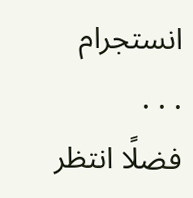انستجرام
. . .
فضلًا انتظر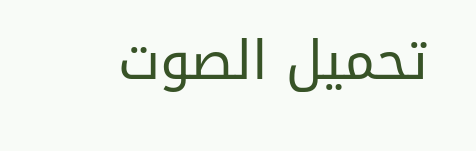تحميل الصوت